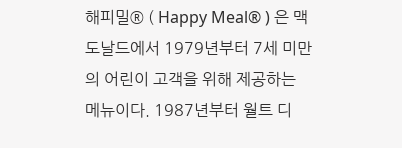해피밀® ( Happy Meal® ) 은 맥도날드에서 1979년부터 7세 미만의 어린이 고객을 위해 제공하는 메뉴이다. 1987년부터 월트 디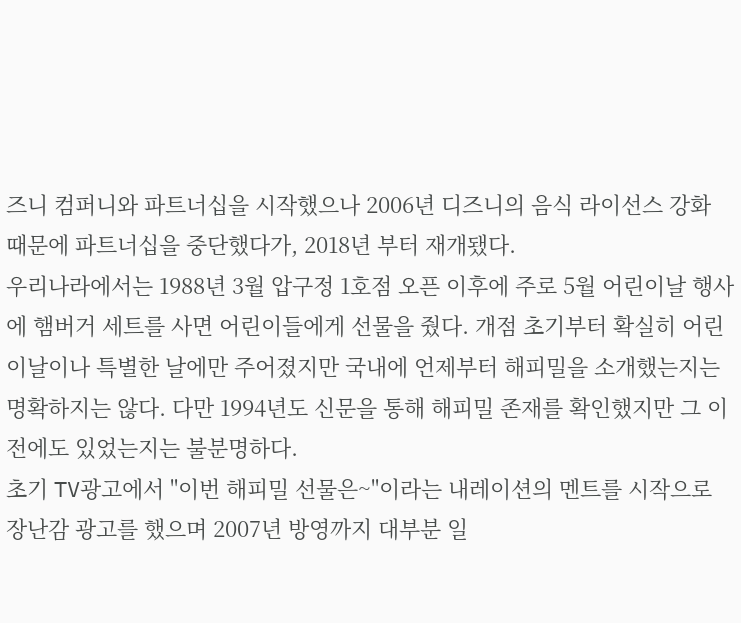즈니 컴퍼니와 파트너십을 시작했으나 2006년 디즈니의 음식 라이선스 강화 때문에 파트너십을 중단했다가, 2018년 부터 재개됐다.
우리나라에서는 1988년 3월 압구정 1호점 오픈 이후에 주로 5월 어린이날 행사에 햄버거 세트를 사면 어린이들에게 선물을 줬다. 개점 초기부터 확실히 어린이날이나 특별한 날에만 주어졌지만 국내에 언제부터 해피밀을 소개했는지는 명확하지는 않다. 다만 1994년도 신문을 통해 해피밀 존재를 확인했지만 그 이전에도 있었는지는 불분명하다.
초기 TV광고에서 "이번 해피밀 선물은~"이라는 내레이션의 멘트를 시작으로 장난감 광고를 했으며 2007년 방영까지 대부분 일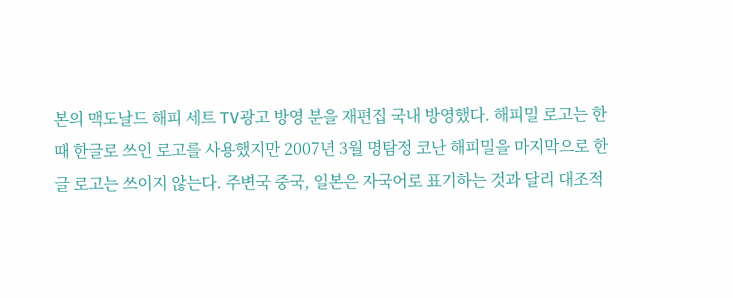본의 맥도날드 해피 세트 TV광고 방영 분을 재편집 국내 방영했다. 해피밀 로고는 한때 한글로 쓰인 로고를 사용했지만 2007년 3월 명탐정 코난 해피밀을 마지막으로 한글 로고는 쓰이지 않는다. 주변국 중국, 일본은 자국어로 표기하는 것과 달리 대조적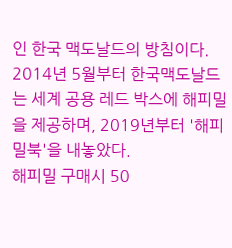인 한국 맥도날드의 방침이다.
2014년 5월부터 한국맥도날드는 세계 공용 레드 박스에 해피밀을 제공하며, 2019년부터 '해피밀북'을 내놓았다.
해피밀 구매시 50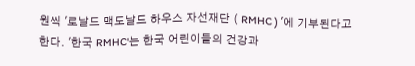원씩 '로날드 맥도날드 하우스 자선재단 ( RMHC ) '에 기부된다고 한다. '한국 RMHC'는 한국 어린이들의 건강과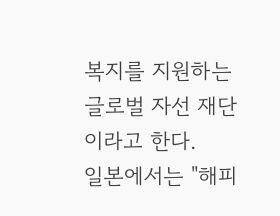복지를 지원하는 글로벌 자선 재단이라고 한다.
일본에서는 "해피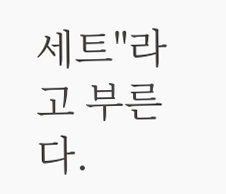세트"라고 부른다.